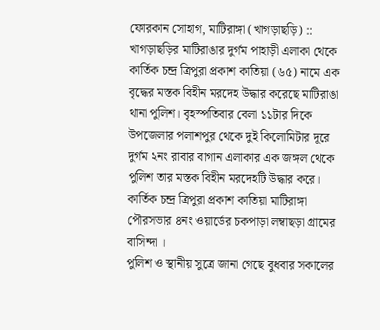ফোরকান সোহাগ, মাটিরাঙ্গা (খাগড়াছড়ি) ::
খাগড়াছড়ির মাটিরাঙার দুর্গম পাহাড়ী এলাকা থেকে কার্তিক চন্দ্র ত্রিপুরা প্রকাশ কাতিয়া (৬৫) নামে এক বৃদ্ধের মস্তক বিহীন মরদেহ উদ্ধার করেছে মাটিরাঙা থানা পুলিশ। বৃহস্পতিবার বেলা ১১টার দিকে উপজেলার পলাশপুর থেকে দুই কিলোমিটার দূরে দুর্গম ২নং রাবার বাগান এলাকার এক জঙ্গল থেকে পুলিশ তার মস্তক বিহীন মরদেহটি উদ্ধার করে। কার্তিক চন্দ্র ত্রিপুরা প্রকাশ কাতিয়া মাটিরাঙ্গা পৌরসভার ৪নং ওয়ার্ডের চকপাড়া লম্বাছড়া গ্রামের বাসিন্দা ।
পুলিশ ও স্থানীয় সুত্রে জানা গেছে বুধবার সকালের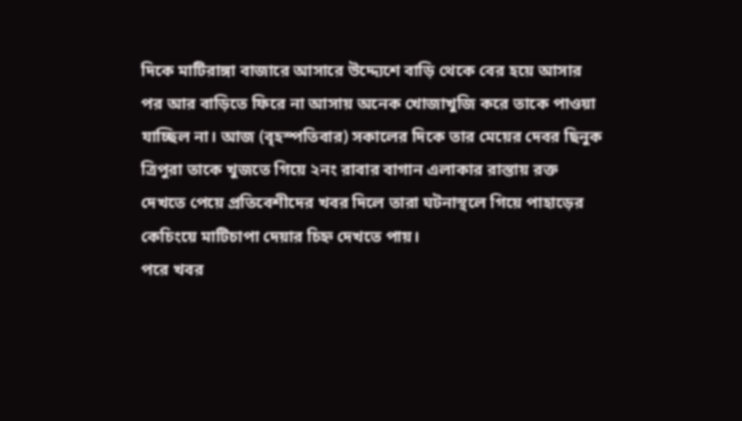দিকে মাটিরাঙ্গা বাজারে আসারে উদ্দ্যেশে বাড়ি থেকে বের হয়ে আসার পর আর বাড়িতে ফিরে না আসায় অনেক খোজাখুজি করে তাকে পাওয়া যাচ্ছিল না। আজ (বৃহস্পতিবার) সকালের দিকে তার মেয়ের দেবর ছিনুক ত্রিপুরা তাকে খুজতে গিয়ে ২নং রাবার বাগান এলাকার রাস্তায় রক্ত দেখতে পেয়ে প্রতিবেশীদের খবর দিলে তারা ঘটনাস্থলে গিয়ে পাহাড়ের কেচিংয়ে মাটিচাপা দেয়ার চিহ্ন দেখতে পায়।
পরে খবর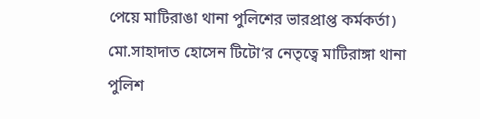পেয়ে মাটিরাঙা থানা পুলিশের ভারপ্রাপ্ত কর্মকর্তা) মো.সাহাদাত হোসেন টিটো‘র নেতৃত্বে মাটিরাঙ্গা থানা পুলিশ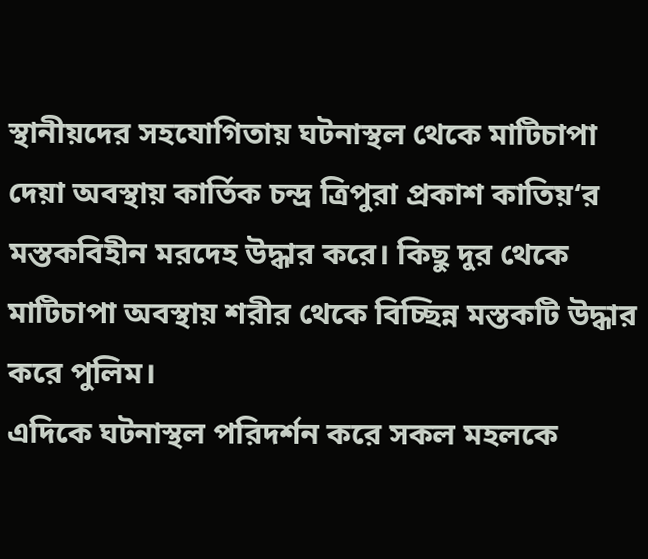স্থানীয়দের সহযোগিতায় ঘটনাস্থল থেকে মাটিচাপা দেয়া অবস্থায় কার্তিক চন্দ্র ত্রিপুরা প্রকাশ কাতিয়‘র মস্তকবিহীন মরদেহ উদ্ধার করে। কিছু দুর থেকে মাটিচাপা অবস্থায় শরীর থেকে বিচ্ছিন্ন মস্তকটি উদ্ধার করে পুলিম।
এদিকে ঘটনাস্থল পরিদর্শন করে সকল মহলকে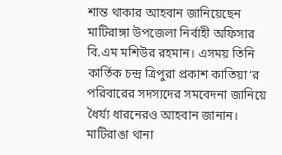শান্ত থাকার আহবান জানিয়েছেন মাটিরাঙ্গা উপজেলা নির্বাহী অফিসার বি.এম মশিউর রহমান। এসময় তিনি কার্তিক চন্দ্র ত্রিপুরা প্রকাশ কাতিয়া‘র পরিবারের সদস্যদের সমবেদনা জানিয়ে ধৈর্য্য ধারনেরও আহবান জানান।
মাটিরাঙা থানা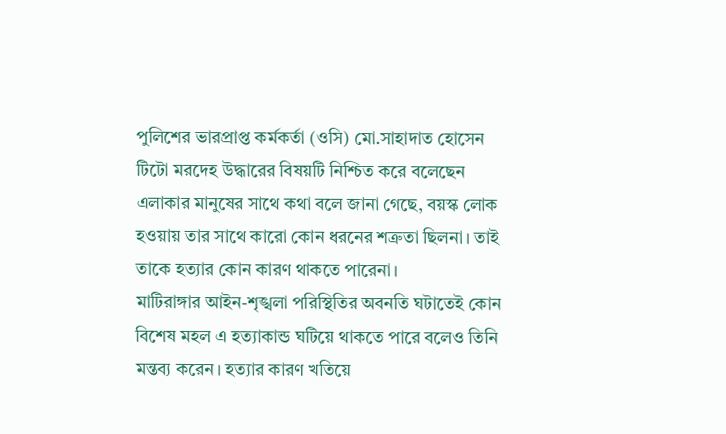পুলিশের ভারপ্রাপ্ত কর্মকর্তা (ওসি) মো.সাহাদাত হোসেন টিটো মরদেহ উদ্ধারের বিষয়টি নিশ্চিত করে বলেছেন এলাকার মানুষের সাথে কথা বলে জানা গেছে, বয়স্ক লোক হওয়ায় তার সাথে কারো কোন ধরনের শত্রুতা ছিলনা। তাই তাকে হত্যার কোন কারণ থাকতে পারেনা।
মাটিরাঙ্গার আইন-শৃঙ্খলা পরিস্থিতির অবনতি ঘটাতেই কোন বিশেষ মহল এ হত্যাকান্ড ঘটিয়ে থাকতে পারে বলেও তিনি মন্তব্য করেন। হত্যার কারণ খতিয়ে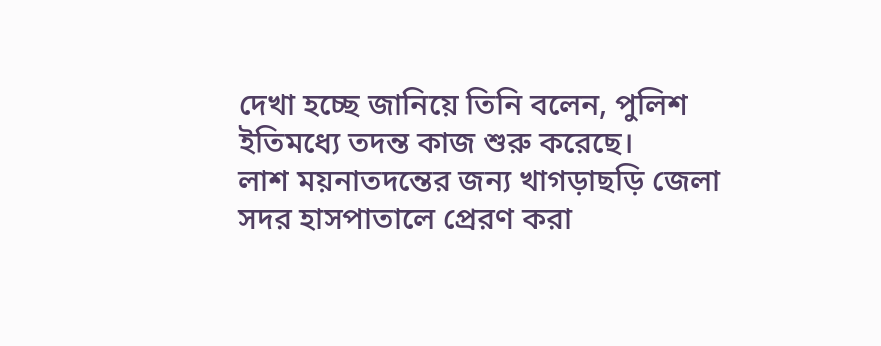দেখা হচ্ছে জানিয়ে তিনি বলেন, পুলিশ ইতিমধ্যে তদন্ত কাজ শুরু করেছে।
লাশ ময়নাতদন্তের জন্য খাগড়াছড়ি জেলা সদর হাসপাতালে প্রেরণ করা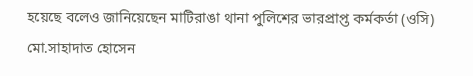হয়েছে বলেও জানিয়েছেন মাটিরাঙা থানা পুলিশের ভারপ্রাপ্ত কর্মকর্তা (ওসি) মো.সাহাদাত হোসেন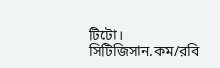টিটো।
সিটিজিসান.কম/রবি